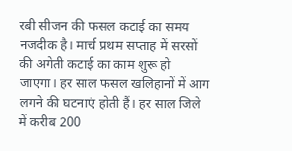रबी सीजन की फसल कटाई का समय नजदीक है। मार्च प्रथम सप्ताह में सरसों की अगेती कटाई का काम शुरू हो जाएगा। हर साल फसल खलिहानों में आग लगने की घटनाएं होती हैं। हर साल जिले में करीब 200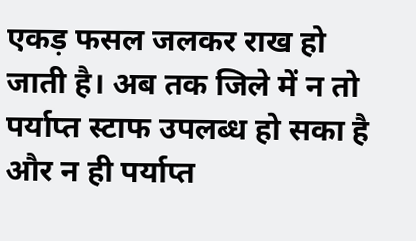एकड़ फसल जलकर राख हो जाती है। अब तक जिले में न तो पर्याप्त स्टाफ उपलब्ध हो सका है और न ही पर्याप्त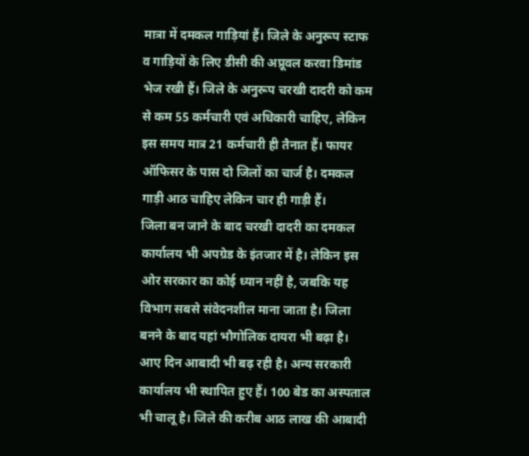मात्रा में दमकल गाड़ियां हैं। जिले के अनुरूप स्टाफ व गाड़ियों के लिए डीसी की अप्रूवल करवा डिमांड भेज रखी हैं। जिले के अनुरूप चरखी दादरी को कम से कम 55 कर्मचारी एवं अधिकारी चाहिए, लेकिन इस समय मात्र 21 कर्मचारी ही तैनात हैं। फायर ऑफिसर के पास दो जिलों का चार्ज है। दमकल गाड़ी आठ चाहिए लेकिन चार ही गाड़ी हैं।
जिला बन जाने के बाद चरखी दादरी का दमकल कार्यालय भी अपग्रेड के इंतजार में है। लेकिन इस ओर सरकार का कोई ध्यान नहीं है, जबकि यह विभाग सबसे संवेदनशील माना जाता है। जिला बनने के बाद यहां भौगोलिक दायरा भी बढ़ा है। आए दिन आबादी भी बढ़ रही है। अन्य सरकारी कार्यालय भी स्थापित हुए हैं। 100 बेड का अस्पताल भी चालू है। जिले की करीब आठ लाख की आबादी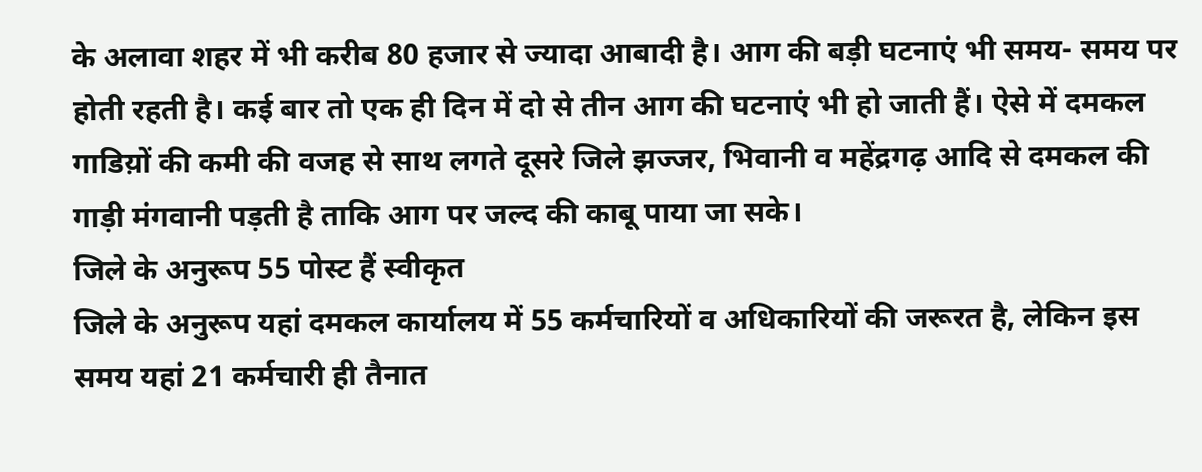के अलावा शहर में भी करीब 80 हजार से ज्यादा आबादी है। आग की बड़ी घटनाएं भी समय- समय पर होती रहती है। कई बार तो एक ही दिन में दो से तीन आग की घटनाएं भी हो जाती हैं। ऐसे में दमकल गाडिय़ों की कमी की वजह से साथ लगते दूसरे जिले झज्जर, भिवानी व महेंद्रगढ़ आदि से दमकल की गाड़ी मंगवानी पड़ती है ताकि आग पर जल्द की काबू पाया जा सके।
जिले के अनुरूप 55 पोस्ट हैं स्वीकृत
जिले के अनुरूप यहां दमकल कार्यालय में 55 कर्मचारियों व अधिकारियों की जरूरत है, लेकिन इस समय यहां 21 कर्मचारी ही तैनात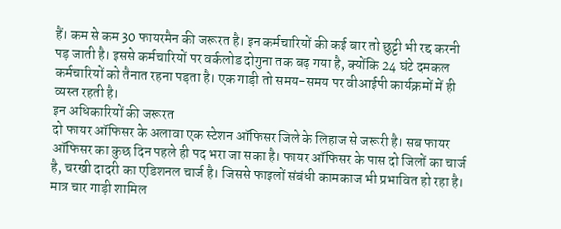हैं। कम से कम 30 फायरमैन की जरूरत है। इन कर्मचारियों की कई बार तो छुट्टी भी रद्द करनी पड़ जाती है। इससे कर्मचारियों पर वर्कलोड दोगुना तक बढ़ गया है, क्योंकि 24 घंटे दमकल कर्मचारियों को तैनात रहना पड़ता है। एक गाड़ी तो समय-समय पर वीआईपी कार्यक्रमों में ही व्यस्त रहती है।
इन अधिकारियों की जरूरत
दो फायर ऑफिसर के अलावा एक स्टेशन ऑफिसर जिले के लिहाज से जरूरी है। सब फायर ऑफिसर का कुछ दिन पहले ही पद भरा जा सका है। फायर ऑफिसर के पास दो जिलों का चार्ज है, चरखी दादरी का एडिशनल चार्ज है। जिससे फाइलों संबंधी कामकाज भी प्रभावित हो रहा है।
मात्र चार गाड़ी शामिल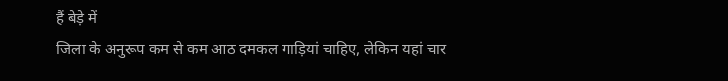हैं बेड़े में
जिला के अनुरूप कम से कम आठ दमकल गाड़ियां चाहिए, लेकिन यहां चार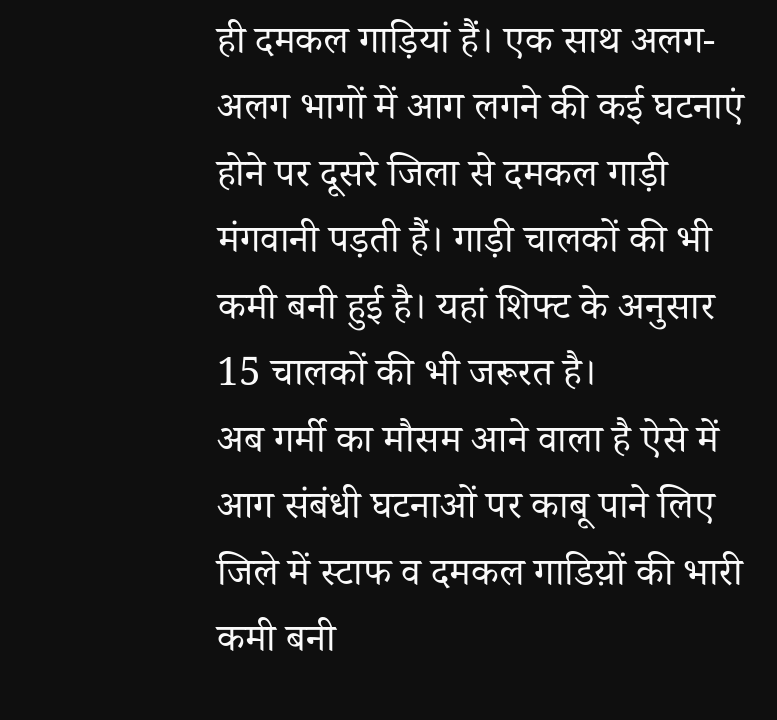ही दमकल गाड़ियां हैं। एक साथ अलग- अलग भागों में आग लगने की कई घटनाएं होने पर दूसरे जिला से दमकल गाड़ी मंगवानी पड़ती हैं। गाड़ी चालकों की भी कमी बनी हुई है। यहां शिफ्ट के अनुसार 15 चालकों की भी जरूरत है।
अब गर्मी का मौसम आने वाला है ऐसे में आग संबंधी घटनाओं पर काबू पाने लिए जिले में स्टाफ व दमकल गाडिय़ों की भारी कमी बनी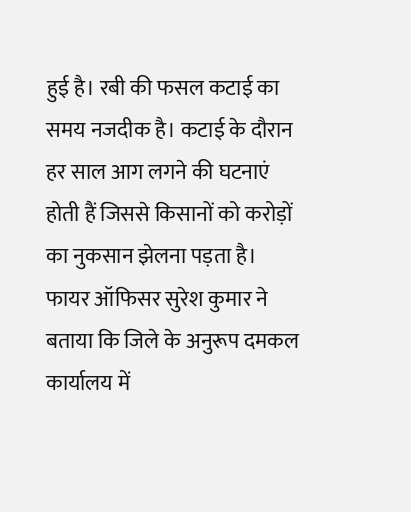हुई है। रबी की फसल कटाई का समय नजदीक है। कटाई के दौरान हर साल आग लगने की घटनाएं होती हैं जिससे किसानों को करोड़ों का नुकसान झेलना पड़ता है।
फायर ऑफिसर सुरेश कुमार ने बताया कि जिले के अनुरूप दमकल कार्यालय में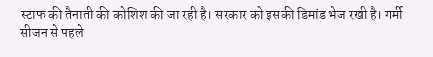स्टाफ की तैनाती की कोशिश की जा रही है। सरकार को इसकी डिमांड भेज रखी है। गर्मी सीजन से पहले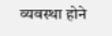व्यवस्था होने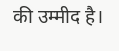की उम्मीद है।